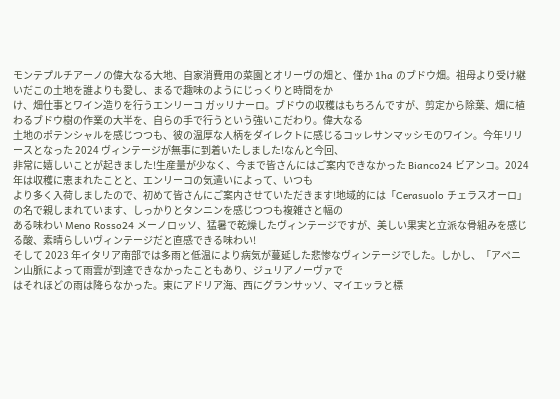モンテプルチアーノの偉大なる大地、自家消費用の菜園とオリーヴの畑と、僅か 1ha のブドウ畑。祖母より受け継いだこの土地を誰よりも愛し、まるで趣味のようにじっくりと時間をか
け、畑仕事とワイン造りを行うエンリーコ ガッリナーロ。ブドウの収穫はもちろんですが、剪定から除葉、畑に植わるブドウ樹の作業の大半を、自らの手で行うという強いこだわり。偉大なる
土地のポテンシャルを感じつつも、彼の温厚な人柄をダイレクトに感じるコッレサンマッシモのワイン。今年リリースとなった 2024 ヴィンテージが無事に到着いたしました!なんと今回、
非常に嬉しいことが起きました!生産量が少なく、今まで皆さんにはご案内できなかった Bianco24 ビアンコ。2024 年は収穫に恵まれたことと、エンリーコの気遣いによって、いつも
より多く入荷しましたので、初めて皆さんにご案内させていただきます!地域的には「Cerasuolo チェラスオーロ」の名で親しまれています、しっかりとタンニンを感じつつも複雑さと幅の
ある味わい Meno Rosso24 メーノロッソ、猛暑で乾燥したヴィンテージですが、美しい果実と立派な骨組みを感じる酸、素晴らしいヴィンテージだと直感できる味わい!
そして 2023 年イタリア南部では多雨と低温により病気が蔓延した悲惨なヴィンテージでした。しかし、「アペニン山脈によって雨雲が到達できなかったこともあり、ジュリアノーヴァで
はそれほどの雨は降らなかった。東にアドリア海、西にグランサッソ、マイエッラと標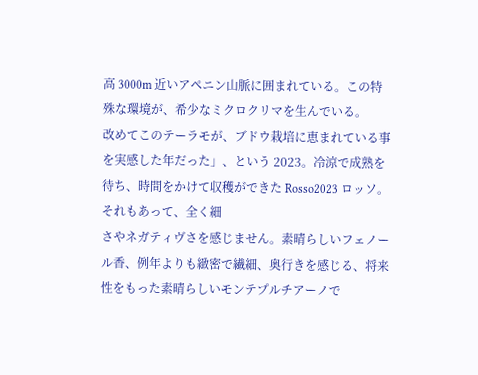高 3000m 近いアペニン山脈に囲まれている。この特殊な環境が、希少なミクロクリマを生んでいる。
改めてこのテーラモが、ブドウ栽培に恵まれている事を実感した年だった」、という 2023。冷涼で成熟を待ち、時間をかけて収穫ができた Rosso2023 ロッソ。それもあって、全く細
さやネガティヴさを感じません。素晴らしいフェノール香、例年よりも緻密で繊細、奥行きを感じる、将来性をもった素晴らしいモンテプルチアーノで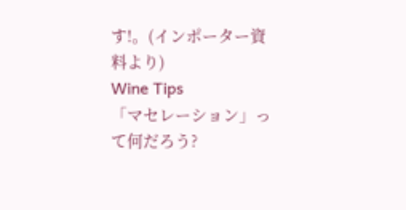す!。(インポーター資料より)
Wine Tips
「マセレーション」って何だろう?